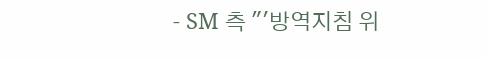- SM 측 "'방역지침 위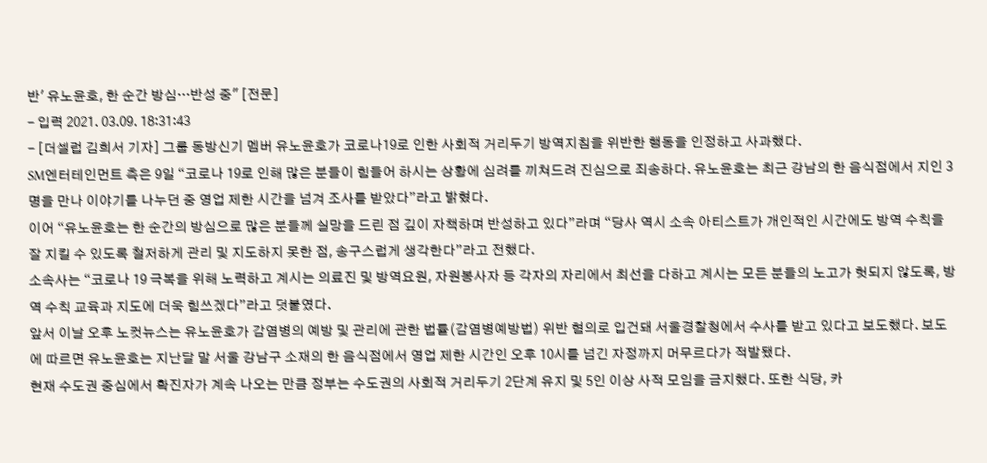반' 유노윤호, 한 순간 방심…반성 중" [전문]
- 입력 2021. 03.09. 18:31:43
- [더셀럽 김희서 기자] 그룹 동방신기 멤버 유노윤호가 코로나19로 인한 사회적 거리두기 방역지침을 위반한 행동을 인정하고 사과했다.
SM엔터테인먼트 측은 9일 “코로나 19로 인해 많은 분들이 힘들어 하시는 상황에 심려를 끼쳐드려 진심으로 죄송하다. 유노윤호는 최근 강남의 한 음식점에서 지인 3명을 만나 이야기를 나누던 중 영업 제한 시간을 넘겨 조사를 받았다”라고 밝혔다.
이어 “유노윤호는 한 순간의 방심으로 많은 분들께 실망을 드린 점 깊이 자책하며 반성하고 있다”라며 “당사 역시 소속 아티스트가 개인적인 시간에도 방역 수칙을 잘 지킬 수 있도록 철저하게 관리 및 지도하지 못한 점, 송구스럽게 생각한다”라고 전했다.
소속사는 “코로나 19 극복을 위해 노력하고 계시는 의료진 및 방역요원, 자원봉사자 등 각자의 자리에서 최선을 다하고 계시는 모든 분들의 노고가 헛되지 않도록, 방역 수칙 교육과 지도에 더욱 힘쓰겠다”라고 덧붙였다.
앞서 이날 오후 노컷뉴스는 유노윤호가 감염병의 예방 및 관리에 관한 법률(감염병예방법) 위반 혐의로 입건돼 서울경찰청에서 수사를 받고 있다고 보도했다. 보도에 따르면 유노윤호는 지난달 말 서울 강남구 소재의 한 음식점에서 영업 제한 시간인 오후 10시를 넘긴 자정까지 머무르다가 적발됐다.
현재 수도권 중심에서 확진자가 계속 나오는 만큼 정부는 수도권의 사회적 거리두기 2단계 유지 및 5인 이상 사적 모임을 금지했다. 또한 식당, 카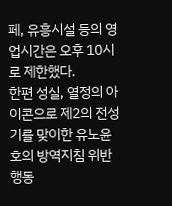페, 유흥시설 등의 영업시간은 오후 10시로 제한했다.
한편 성실, 열정의 아이콘으로 제2의 전성기를 맞이한 유노윤호의 방역지침 위반 행동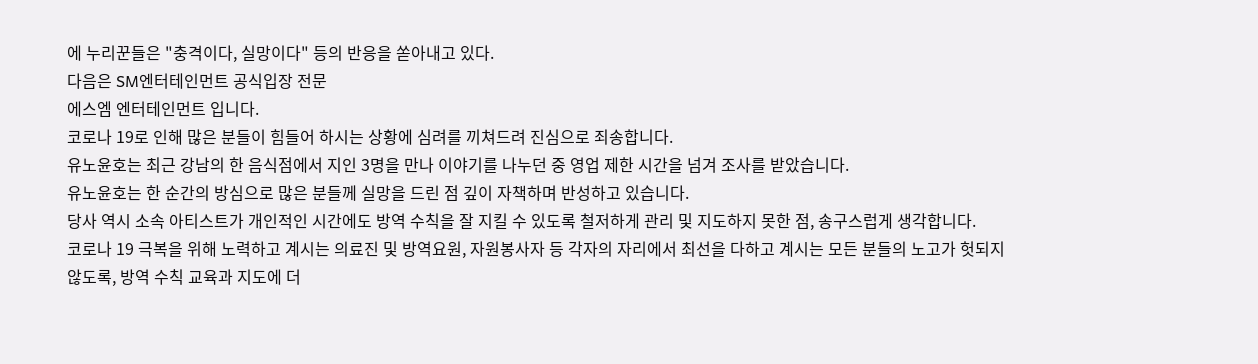에 누리꾼들은 "충격이다, 실망이다" 등의 반응을 쏟아내고 있다.
다음은 SM엔터테인먼트 공식입장 전문
에스엠 엔터테인먼트 입니다.
코로나 19로 인해 많은 분들이 힘들어 하시는 상황에 심려를 끼쳐드려 진심으로 죄송합니다.
유노윤호는 최근 강남의 한 음식점에서 지인 3명을 만나 이야기를 나누던 중 영업 제한 시간을 넘겨 조사를 받았습니다.
유노윤호는 한 순간의 방심으로 많은 분들께 실망을 드린 점 깊이 자책하며 반성하고 있습니다.
당사 역시 소속 아티스트가 개인적인 시간에도 방역 수칙을 잘 지킬 수 있도록 철저하게 관리 및 지도하지 못한 점, 송구스럽게 생각합니다.
코로나 19 극복을 위해 노력하고 계시는 의료진 및 방역요원, 자원봉사자 등 각자의 자리에서 최선을 다하고 계시는 모든 분들의 노고가 헛되지 않도록, 방역 수칙 교육과 지도에 더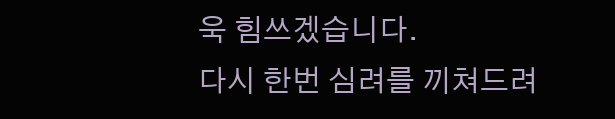욱 힘쓰겠습니다.
다시 한번 심려를 끼쳐드려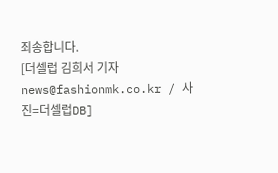죄송합니다.
[더셀럽 김희서 기자 news@fashionmk.co.kr / 사진=더셀럽DB]